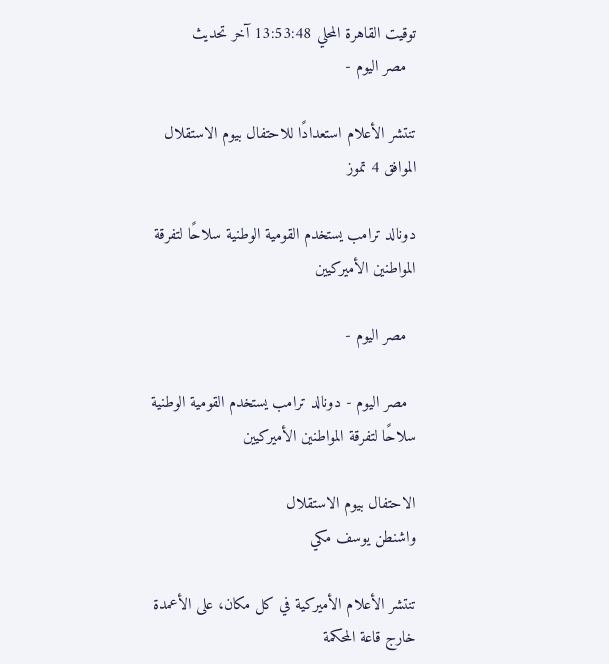توقيت القاهرة المحلي 13:53:48 آخر تحديث
  مصر اليوم -

تنتشر الأعلام استعدادًا للاحتفال بيوم الاستقلال الموافق 4 تموز

دونالد ترامب يستخدم القومية الوطنية سلاحًا لتفرقة المواطنين الأميركيين

  مصر اليوم -

  مصر اليوم - دونالد ترامب يستخدم القومية الوطنية سلاحًا لتفرقة المواطنين الأميركيين

الاحتفال بيوم الاستقلال
واشنطن يوسف مكي

تنتشر الأعلام الأميركية في كل مكان، على الأعمدة خارج قاعة المحكمة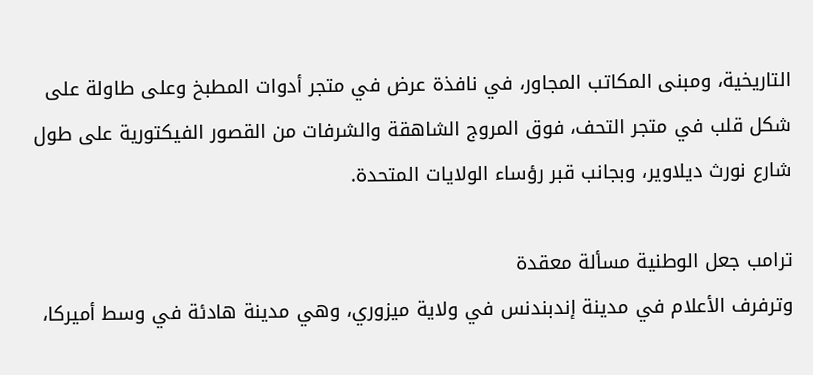التاريخية، ومبنى المكاتب المجاور، في نافذة عرض في متجر أدوات المطبخ وعلى طاولة على شكل قلب في متجر التحف، فوق المروج الشاهقة والشرفات من القصور الفيكتورية على طول شارع نورث ديلاوير، وبجانب قبر رؤساء الولايات المتحدة.

ترامب جعل الوطنية مسألة معقدة
وترفرف الأعلام في مدينة إندبندنس في ولاية ميزوري، وهي مدينة هادئة في وسط أميركا،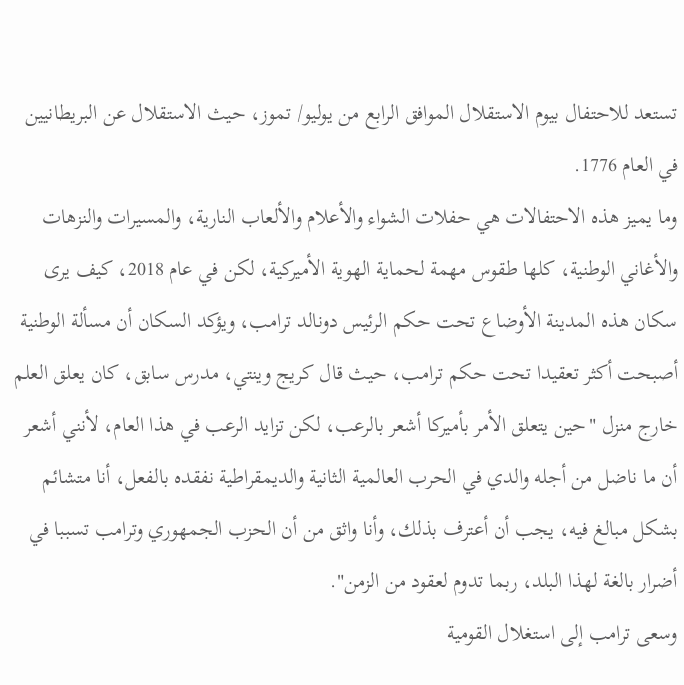تستعد للاحتفال بيوم الاستقلال الموافق الرابع من يوليو/ تموز، حيث الاستقلال عن البريطانيين في العام 1776.
وما يميز هذه الاحتفالات هي حفلات الشواء والأعلام والألعاب النارية، والمسيرات والنزهات والأغاني الوطنية، كلها طقوس مهمة لحماية الهوية الأميركية، لكن في عام 2018، كيف يرى سكان هذه المدينة الأوضاع تحت حكم الرئيس دونالد ترامب، ويؤكد السكان أن مسألة الوطنية أصبحت أكثر تعقيدا تحت حكم ترامب، حيث قال كريج وينتي، مدرس سابق، كان يعلق العلم خارج منزل "حين يتعلق الأمر بأميركا أشعر بالرعب، لكن تزايد الرعب في هذا العام، لأنني أشعر أن ما ناضل من أجله والدي في الحرب العالمية الثانية والديمقراطية نفقده بالفعل، أنا متشائم بشكل مبالغ فيه، يجب أن أعترف بذلك، وأنا واثق من أن الحزب الجمهوري وترامب تسببا في أضرار بالغة لهذا البلد، ربما تدوم لعقود من الزمن".
وسعى ترامب إلى استغلال القومية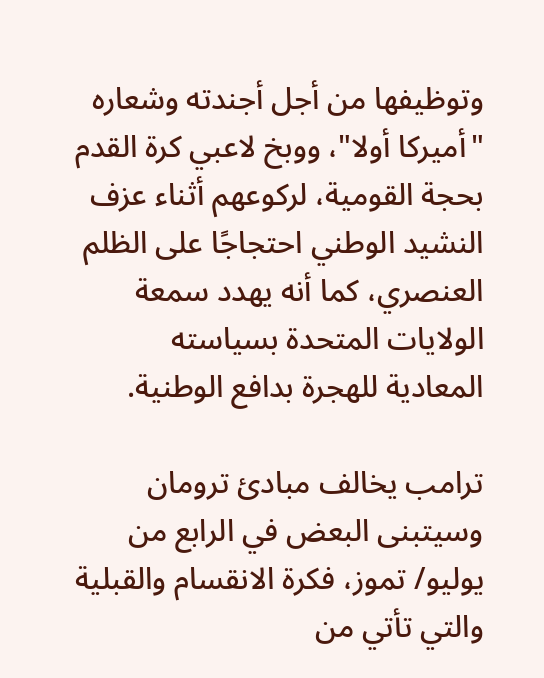وتوظيفها من أجل أجندته وشعاره "أميركا أولا"، ووبخ لاعبي كرة القدم بحجة القومية، لركوعهم أثناء عزف النشيد الوطني احتجاجًا على الظلم العنصري، كما أنه يهدد سمعة الولايات المتحدة بسياسته المعادية للهجرة بدافع الوطنية.

ترامب يخالف مبادئ ترومان
وسيتبنى البعض في الرابع من يوليو/ تموز، فكرة الانقسام والقبلية والتي تأتي من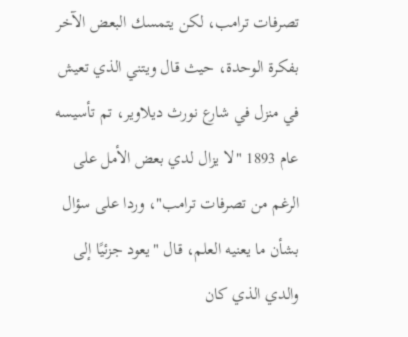تصرفات ترامب، لكن يتمسك البعض الآخر بفكرة الوحدة، حيث قال ويتني الذي تعيش في منزل في شارع نورث ديلاوير، تم تأسيسه عام 1893 "لا يزال لدي بعض الأمل على الرغم من تصرفات ترامب"، وردا على سؤال بشأن ما يعنيه العلم، قال "يعود جزئيًا إلى والدي الذي كان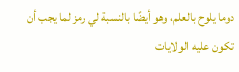دوما يلوح بالعلم، وهو أيضًا بالنسبة لي رمز لما يجب أن تكون عليه الولايات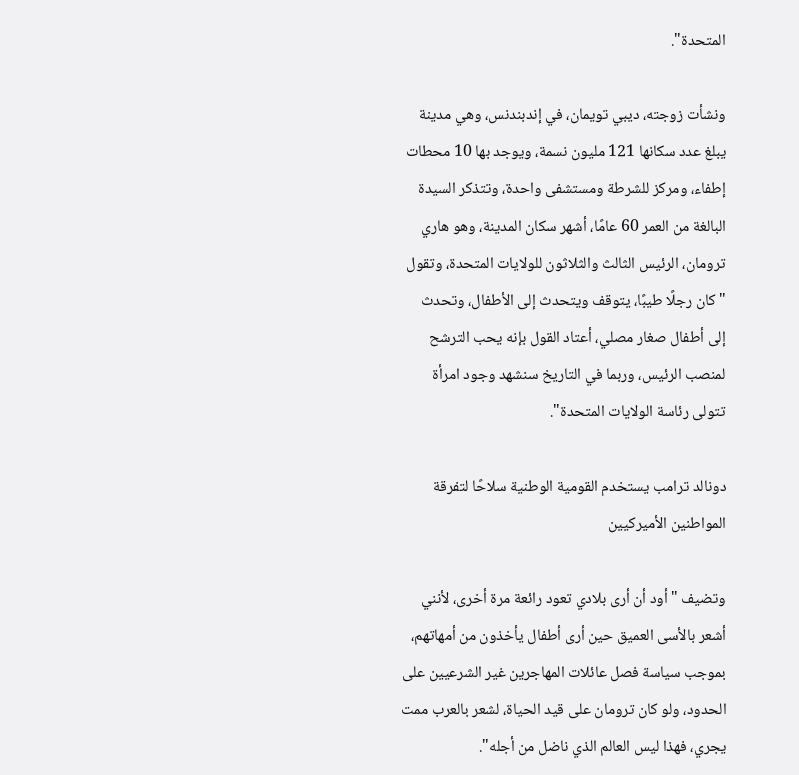المتحدة".

ونشأت زوجته، ديبي تويمان، في إندبندنس، وهي مدينة يبلغ عدد سكانها 121 مليون نسمة، ويوجد بها 10 محطات إطفاء، ومركز للشرطة ومستشفى واحدة، وتتذكر السيدة البالغة من العمر 60 عامًا، أشهر سكان المدينة، وهو هاري ترومان، الرئيس الثالث والثلاثون للولايات المتحدة، وتقول "كان رجلًا طيبًا، يتوقف ويتحدث إلى الأطفال، وتحدث إلى أطفال صغار مصلي، أعتاد القول بإنه يحب الترشح لمنصب الرئيس، وربما في التاريخ سنشهد وجود امرأة تتولى رئاسة الولايات المتحدة".

دونالد ترامب يستخدم القومية الوطنية سلاحًا لتفرقة المواطنين الأميركيين

وتضيف "أود أن أرى بلادي تعود رائعة مرة أخرى، لأنني أشعر بالأسى العميق حين أرى أطفال يأخذون من أمهاتهم، بموجب سياسة فصل عائلات المهاجرين غير الشرعيين على الحدود، ولو كان ترومان على قيد الحياة، لشعر بالعرب ممت يجري، فهذا ليس العالم الذي ناضل من أجله".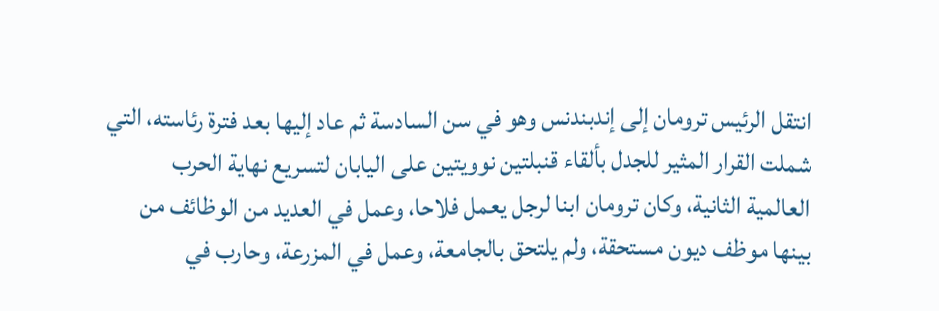انتقل الرئيس ترومان إلى إندبندنس وهو في سن السادسة ثم عاد إليها بعد فترة رئاسته، التي شملت القرار المثير للجدل بألقاء قنبلتين نوويتين على اليابان لتسريع نهاية الحرب العالمية الثانية، وكان ترومان ابنا لرجل يعمل فلاحا، وعمل في العديد من الوظائف من بينها موظف ديون مستحقة، ولم يلتحق بالجامعة، وعمل في المزرعة، وحارب في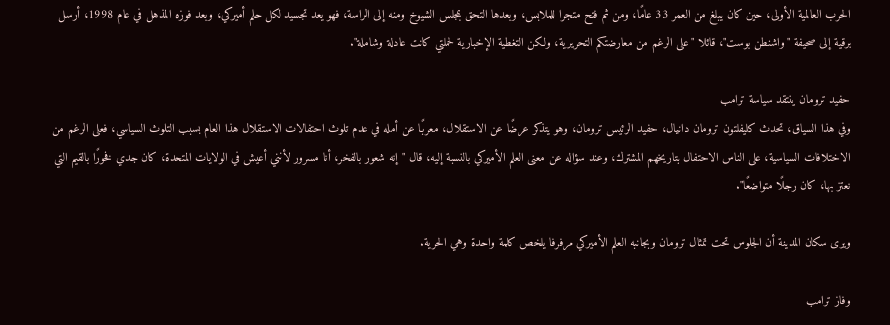الحرب العالمية الأولى، حين كان يبلغ من العمر 33 عامًا، ومن ثم فتح متجرا للملابس، وبعدها التحق بمجلس الشيوخ ومنه إلى الراسة، فهو يعد تجسيد لكل حلم أميركي، وبعد فوزه المذهل في عام 1998، أرسل برقية إلى صحيفة "واشنطن بوست"، قائلا "على الرغم من معارضتكم التحريرية، ولكن التغطية الإخبارية لحملتي كانت عادلة وشاملة".

حفيد ترومان ينتقد سياسة ترامب
وفي هذا السياق، تحدث كليفلتون ترومان دانيال، حفيد الرئيس ترومان، وهو يتذكر عرضًا عن الاستقلال، معربًا عن أمله في عدم تلوث احتفالات الاستقلال هذا العام بسبب التلوث السياسي، فعلى الرغم من الاختلافات السياسية، على الناس الاحتفال بتاريخهم المشترك، وعند سؤاله عن معنى العلم الأميركي بالنسبة إليه، قال "إنه شعور بالفخر، أنا مسرور لأنني أعيش في الولايات المتحدة، كان جدي فخورًا بالقيم التي نعتز بها، كان رجلًا متواضعًا".

ويرى سكان المدينة أن الجلوس تحت تمثال ترومان وبجانبه العلم الأميركي مرفرفا يلخص كلمة واحدة وهي الحرية.

وفاز ترامب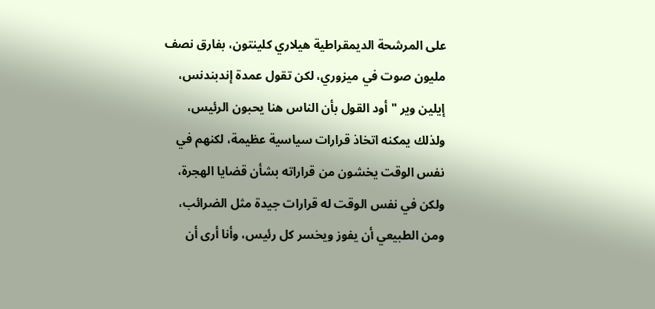على المرشحة الديمقراطية هيلاري كلينتون، بفارق نصف مليون صوت في ميزوري، لكن تقول عمدة إندبندنس، إيلين وير "أود القول بأن الناس هنا يحبون الرئيس، ولذلك يمكنه اتخاذ قرارات سياسية عظيمة، لكنهم في نفس الوقت يخشون من قراراته بشأن قضايا الهجرة، ولكن في نفس الوقت له قرارات جيدة مثل الضرائب، ومن الطبيعي أن يفوز ويخسر كل رئيس، وأنا أرى أن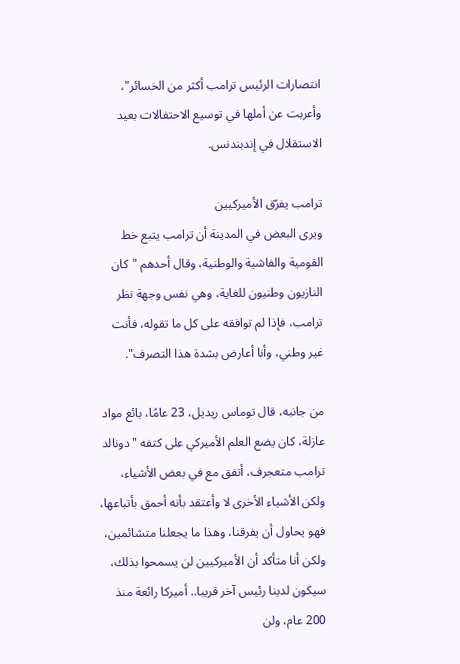انتصارات الرئيس ترامب أكثر من الخسائر"، وأعربت عن أملها في توسيع الاحتفالات بعيد الاستقلال في إندبندنس.

ترامب يفرّق الأميركيين
ويرى البعض في المدينة أن ترامب يتبع خط القومية والفاشية والوطنية، وقال أحدهم "كان النازيون وطنيون للغاية، وهي نفس وجهة نظر ترامب، فإذا لم توافقه على كل ما تقوله، فأنت غير وطني، وأنا أعارض بشدة هذا التصرف".

من جانبه، قال توماس ريديل، 23 عامًا، بائع مواد عازلة، كان يضع العلم الأميركي على كتفه "دونالد ترامب متعجرف، أتفق مع في بعض الأشياء، ولكن الأشياء الأخرى لا وأعتقد بأنه أحمق بأتباعها، فهو يحاول أن يفرقنا، وهذا ما يجعلنا متشائمين، ولكن أنا متأكد أن الأميركيين لن يسمحوا بذلك، سيكون لدينا رئيس آخر قريبا.. أميركا رائعة منذ 200 عام، ولن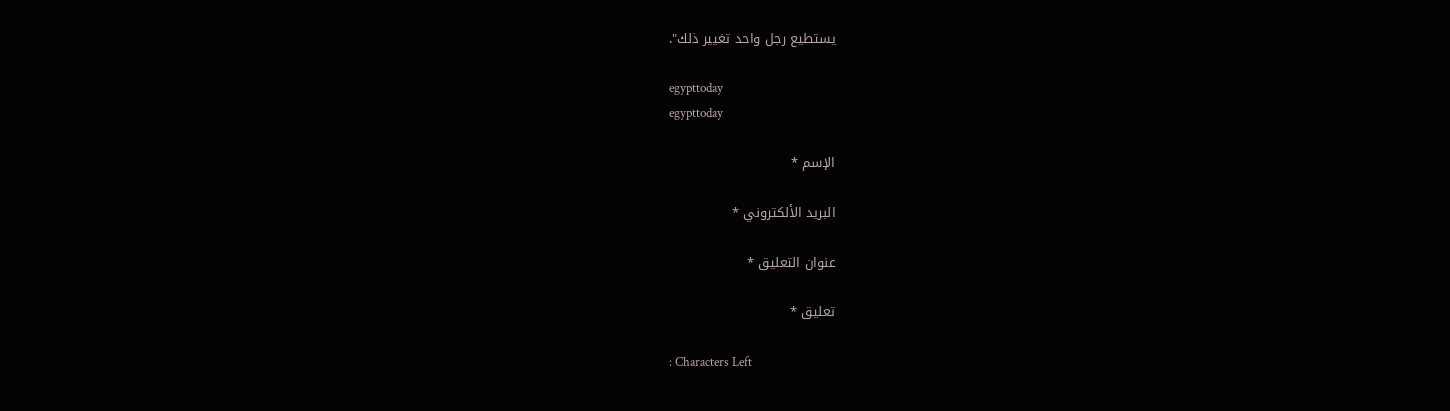يستطيع رجل واحد تغيير ذلك".

egypttoday
egypttoday

الإسم *

البريد الألكتروني *

عنوان التعليق *

تعليق *

: Characters Left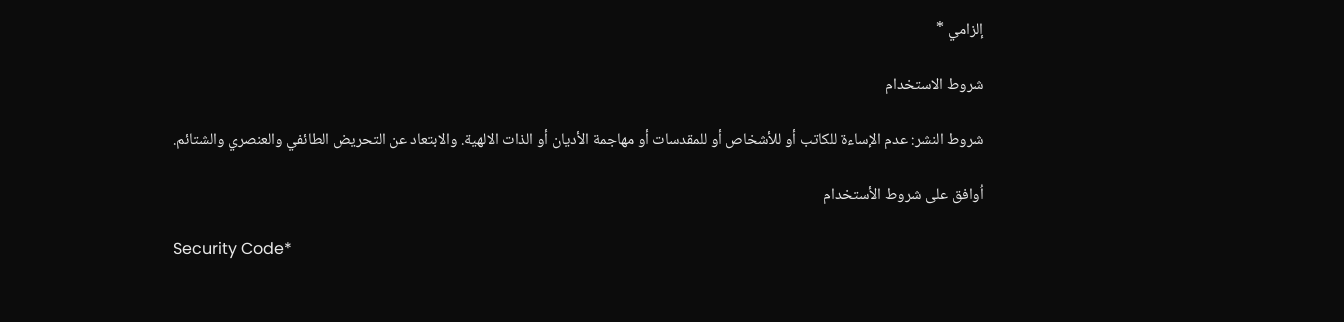إلزامي *

شروط الاستخدام

شروط النشر: عدم الإساءة للكاتب أو للأشخاص أو للمقدسات أو مهاجمة الأديان أو الذات الالهية. والابتعاد عن التحريض الطائفي والعنصري والشتائم.

اُوافق على شروط الأستخدام

Security Code*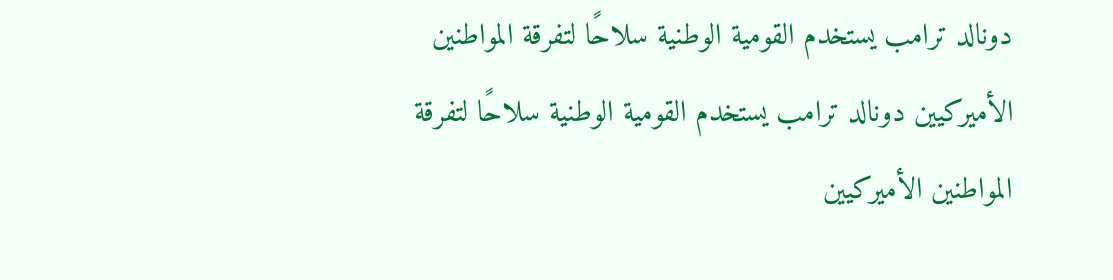دونالد ترامب يستخدم القومية الوطنية سلاحًا لتفرقة المواطنين الأميركيين دونالد ترامب يستخدم القومية الوطنية سلاحًا لتفرقة المواطنين الأميركيين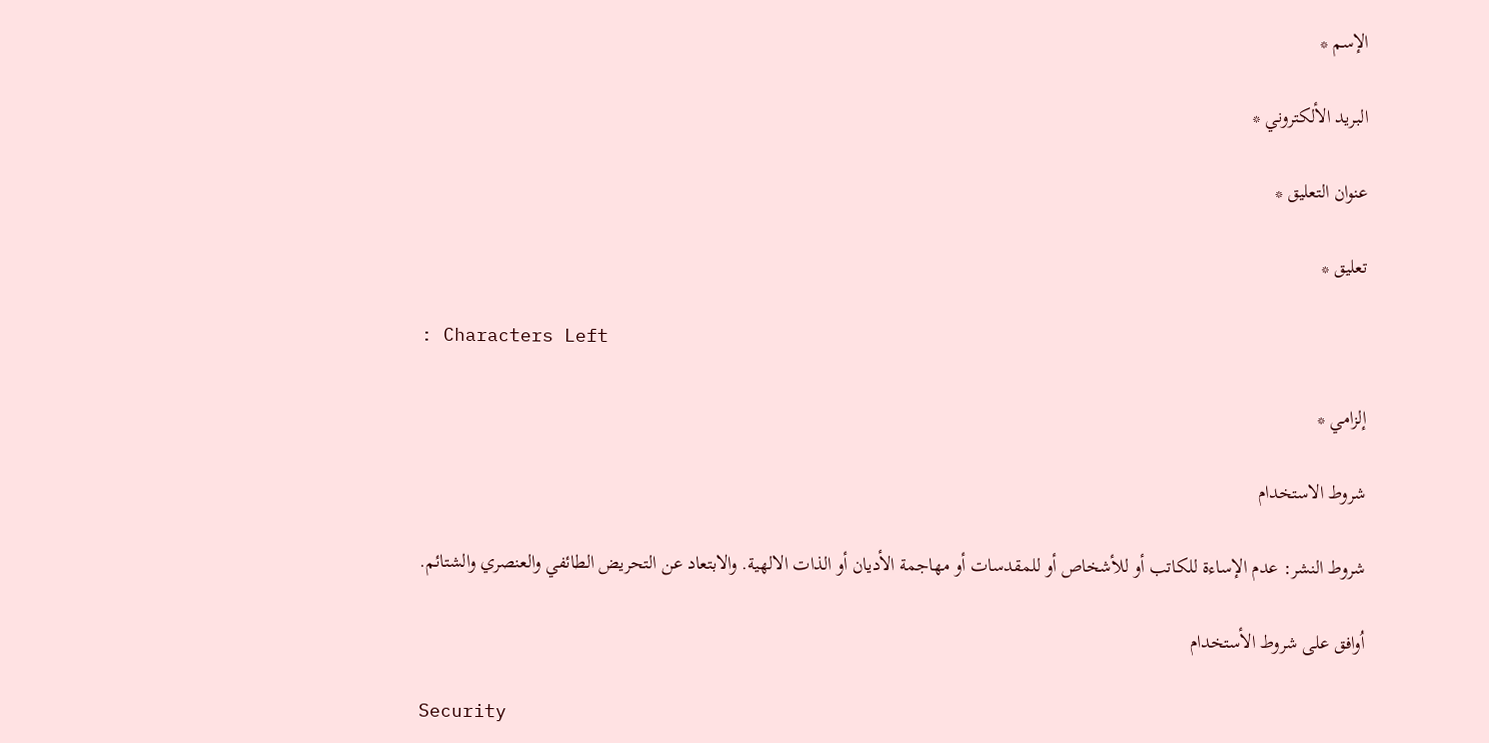الإسم *

البريد الألكتروني *

عنوان التعليق *

تعليق *

: Characters Left

إلزامي *

شروط الاستخدام

شروط النشر: عدم الإساءة للكاتب أو للأشخاص أو للمقدسات أو مهاجمة الأديان أو الذات الالهية. والابتعاد عن التحريض الطائفي والعنصري والشتائم.

اُوافق على شروط الأستخدام

Security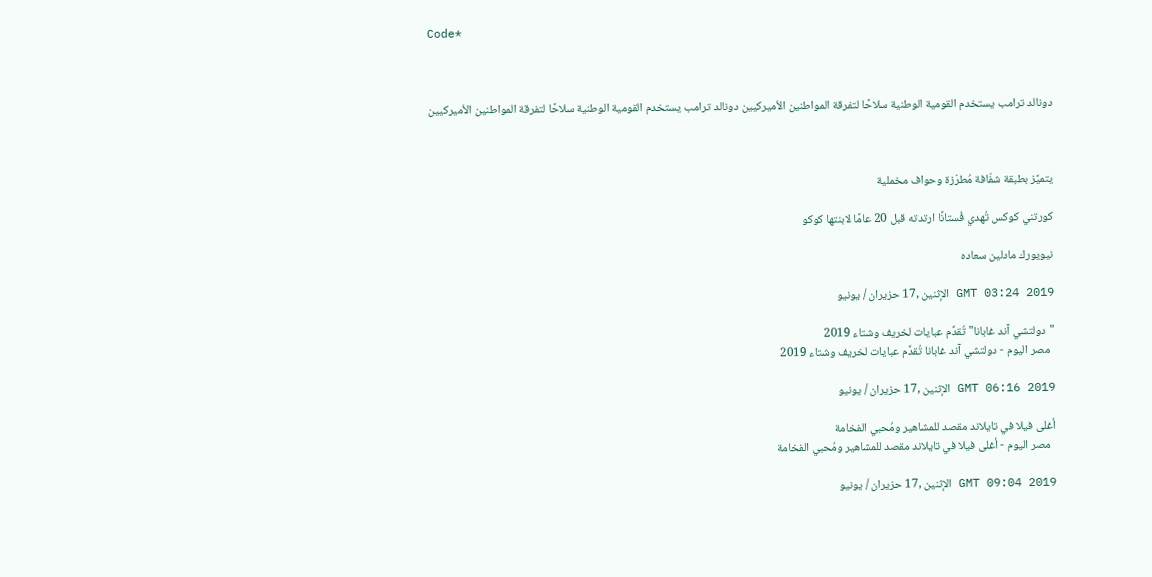Code*



دونالد ترامب يستخدم القومية الوطنية سلاحًا لتفرقة المواطنين الأميركيين دونالد ترامب يستخدم القومية الوطنية سلاحًا لتفرقة المواطنين الأميركيين



يتميَّز بطبقة شفّافة مُطرّزة وحواف مخملية

كورتني كوكس تُهدي فُستانًا ارتدته قبل 20 عامًا لابنتها كوكو

نيويورك مادلين سعاده

GMT 03:24 2019 الإثنين ,17 حزيران / يونيو

"دولتشي آند غابانا" تُقدِّم عبايات لخريف وشتاء 2019
  مصر اليوم - دولتشي آند غابانا تُقدِّم عبايات لخريف وشتاء 2019

GMT 06:16 2019 الإثنين ,17 حزيران / يونيو

أغلى فيلا في تايلاند مقصد للمشاهير ومُحبي الفخامة
  مصر اليوم - أغلى فيلا في تايلاند مقصد للمشاهير ومُحبي الفخامة

GMT 09:04 2019 الإثنين ,17 حزيران / يونيو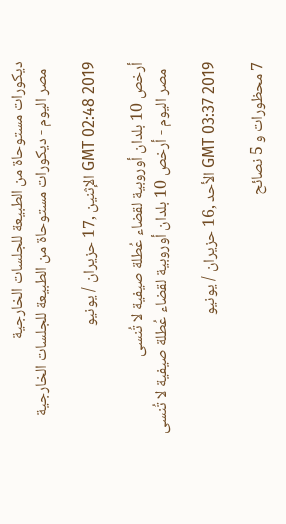ديكورات مستوحاة من الطبيعة للجلسات الخارجية
  مصر اليوم - ديكورات مستوحاة من الطبيعة للجلسات الخارجية

GMT 02:48 2019 الإثنين ,17 حزيران / يونيو

أرخص 10 بلدان أوروبية لقضاء عُطلة صيفية لا تُنسى
  مصر اليوم - أرخص 10 بلدان أوروبية لقضاء عُطلة صيفية لا تُنسى

GMT 03:37 2019 الأحد ,16 حزيران / يونيو

7 محظورات و 5 نصائح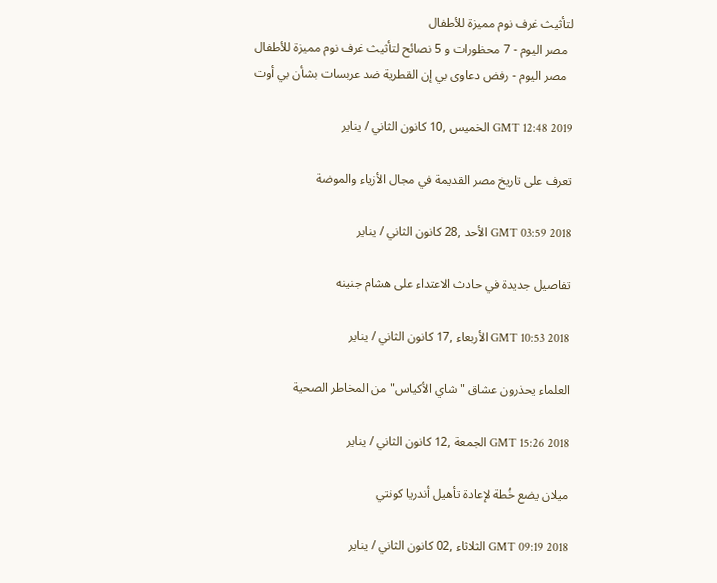لتأثيث غرف نوم مميزة للأطفال
  مصر اليوم - 7 محظورات و 5 نصائح لتأثيث غرف نوم مميزة للأطفال
  مصر اليوم - رفض دعاوى بي إن القطرية ضد عربسات بشأن بي أوت

GMT 12:48 2019 الخميس ,10 كانون الثاني / يناير

تعرف على تاريخ مصر القديمة في مجال الأزياء والموضة

GMT 03:59 2018 الأحد ,28 كانون الثاني / يناير

تفاصيل جديدة في حادث الاعتداء على هشام جنينه

GMT 10:53 2018 الأربعاء ,17 كانون الثاني / يناير

العلماء يحذرون عشاق "شاي الأكياس" من المخاطر الصحية

GMT 15:26 2018 الجمعة ,12 كانون الثاني / يناير

ميلان يضع خُطة لإعادة تأهيل أندريا كونتي

GMT 09:19 2018 الثلاثاء ,02 كانون الثاني / يناير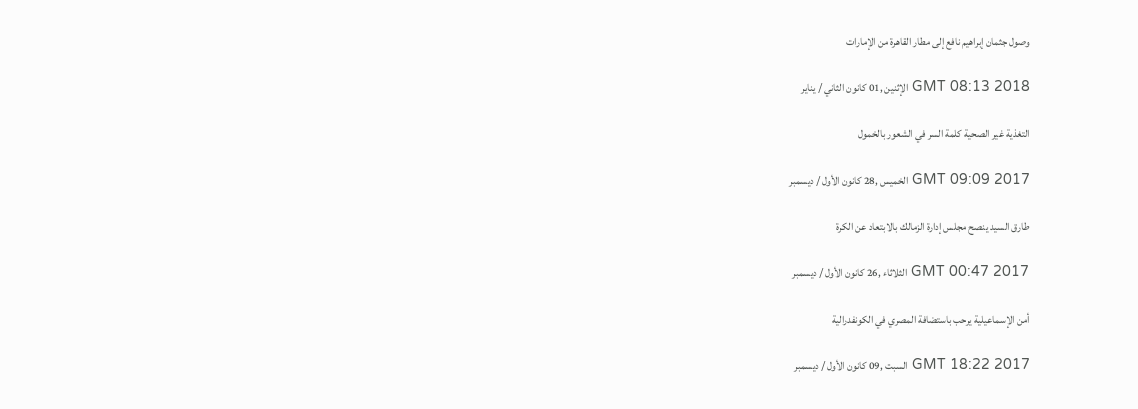وصول جثمان إبراهيم نافع إلى مطار القاهرة من الإمارات

GMT 08:13 2018 الإثنين ,01 كانون الثاني / يناير

التغذية غير الصحية كلمة السر في الشعور بالخمول

GMT 09:09 2017 الخميس ,28 كانون الأول / ديسمبر

طارق السيد ينصح مجلس إدارة الزمالك بالابتعاد عن الكرة

GMT 00:47 2017 الثلاثاء ,26 كانون الأول / ديسمبر

أمن الإسماعيلية يرحب باستضافة المصري في الكونفدرالية

GMT 18:22 2017 السبت ,09 كانون الأول / ديسمبر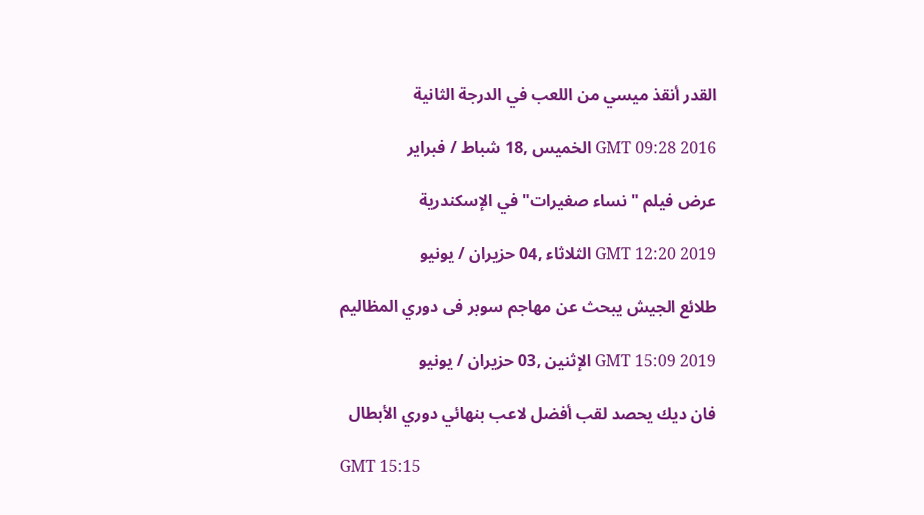القدر أنقذ ميسي من اللعب في الدرجة الثانية

GMT 09:28 2016 الخميس ,18 شباط / فبراير

عرض فيلم "نساء صغيرات" في الإسكندرية

GMT 12:20 2019 الثلاثاء ,04 حزيران / يونيو

طلائع الجيش يبحث عن مهاجم سوبر فى دوري المظاليم

GMT 15:09 2019 الإثنين ,03 حزيران / يونيو

فان ديك يحصد لقب أفضل لاعب بنهائي دوري الأبطال

GMT 15:15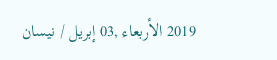2019 الأربعاء ,03 إبريل / نيسان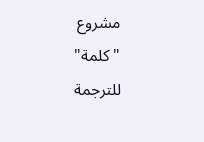مشروع "كلمة" للترجمة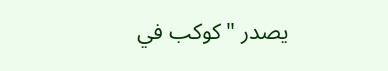يصدر "كوكب في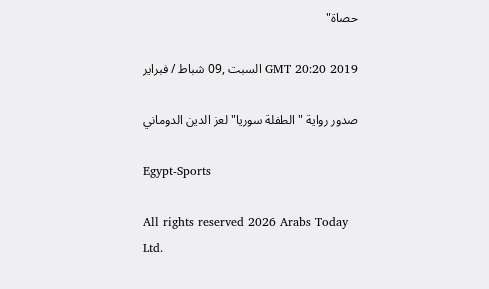حصاة"

GMT 20:20 2019 السبت ,09 شباط / فبراير

صدور رواية "الطفلة سوريا" لعز الدين الدوماني

Egypt-Sports

All rights reserved 2026 Arabs Today Ltd.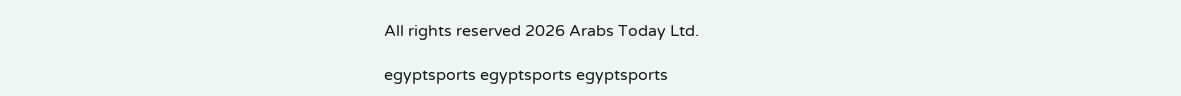All rights reserved 2026 Arabs Today Ltd.

egyptsports egyptsports egyptsports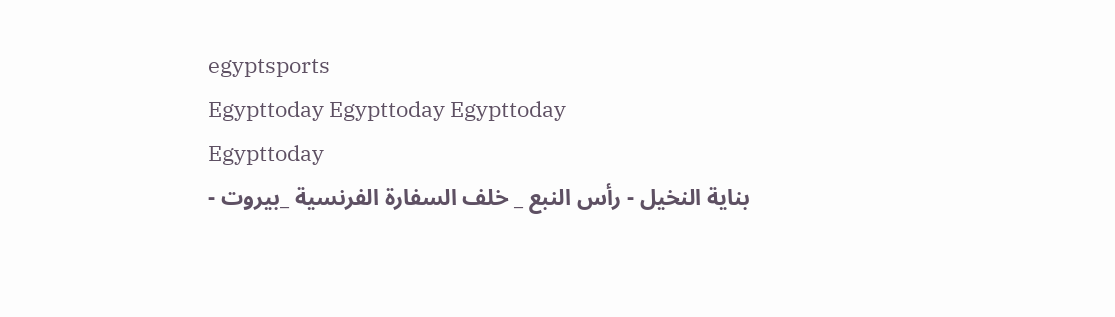egyptsports
Egypttoday Egypttoday Egypttoday
Egypttoday
بناية النخيل - رأس النبع _ خلف السفارة الفرنسية _بيروت -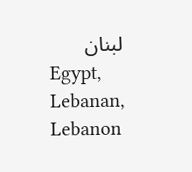لبنان
Egypt, Lebanan, Lebanon